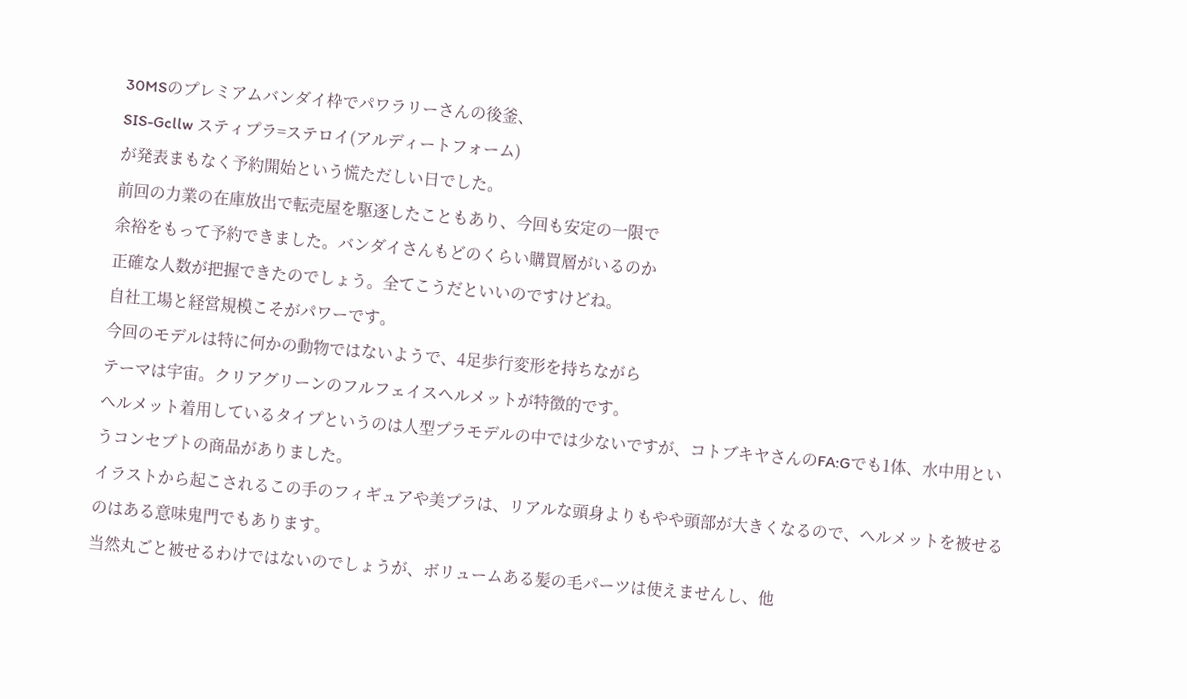30MSのプレミアムバンダイ枠でパワラリーさんの後釜、
SIS-Gcllw スティプラ=ステロイ(アルディートフォーム)
が発表まもなく予約開始という慌ただしい日でした。
前回の力業の在庫放出で転売屋を駆逐したこともあり、今回も安定の一限で
余裕をもって予約できました。バンダイさんもどのくらい購買層がいるのか
正確な人数が把握できたのでしょう。全てこうだといいのですけどね。
自社工場と経営規模こそがパワーです。
今回のモデルは特に何かの動物ではないようで、4足歩行変形を持ちながら
テーマは宇宙。クリアグリーンのフルフェイスヘルメットが特徴的です。
ヘルメット着用しているタイプというのは人型プラモデルの中では少ないですが、コトブキヤさんのFA:Gでも1体、水中用というコンセプトの商品がありました。
イラストから起こされるこの手のフィギュアや美プラは、リアルな頭身よりもやや頭部が大きくなるので、ヘルメットを被せるのはある意味鬼門でもあります。
当然丸ごと被せるわけではないのでしょうが、ボリュームある髪の毛パーツは使えませんし、他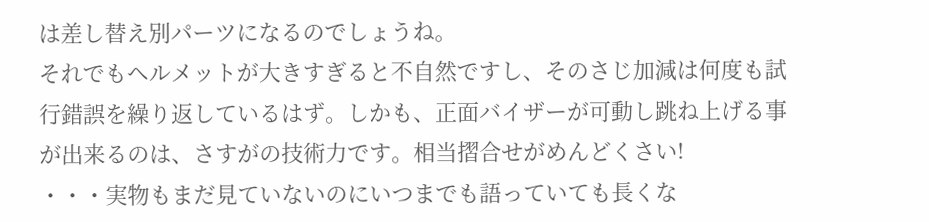は差し替え別パーツになるのでしょうね。
それでもヘルメットが大きすぎると不自然ですし、そのさじ加減は何度も試行錯誤を繰り返しているはず。しかも、正面バイザーが可動し跳ね上げる事が出来るのは、さすがの技術力です。相当摺合せがめんどくさい!
・・・実物もまだ見ていないのにいつまでも語っていても長くな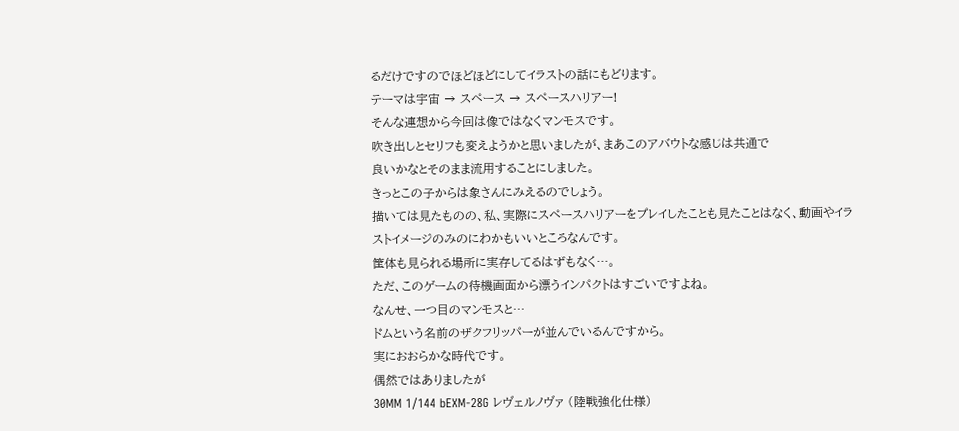るだけですのでほどほどにしてイラストの話にもどります。
テーマは宇宙 → スペース → スペースハリアー!
そんな連想から今回は像ではなくマンモスです。
吹き出しとセリフも変えようかと思いましたが、まあこのアバウトな感じは共通で
良いかなとそのまま流用することにしました。
きっとこの子からは象さんにみえるのでしょう。
描いては見たものの、私、実際にスペースハリアーをプレイしたことも見たことはなく、動画やイラストイメージのみのにわかもいいところなんです。
筐体も見られる場所に実存してるはずもなく…。
ただ、このゲームの待機画面から漂うインパクトはすごいですよね。
なんせ、一つ目のマンモスと…
ドムという名前のザクフリッパーが並んでいるんですから。
実におおらかな時代です。
偶然ではありましたが
30MM 1/144 bEXM-28G レヴェルノヴァ (陸戦強化仕様)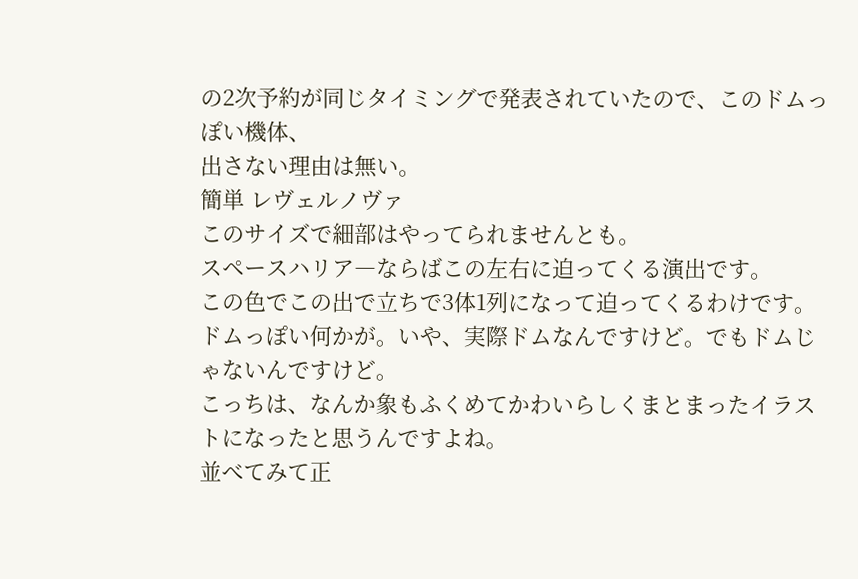の2次予約が同じタイミングで発表されていたので、このドムっぽい機体、
出さない理由は無い。
簡単 レヴェルノヴァ
このサイズで細部はやってられませんとも。
スペースハリア―ならばこの左右に迫ってくる演出です。
この色でこの出で立ちで3体1列になって迫ってくるわけです。
ドムっぽい何かが。いや、実際ドムなんですけど。でもドムじゃないんですけど。
こっちは、なんか象もふくめてかわいらしくまとまったイラストになったと思うんですよね。
並べてみて正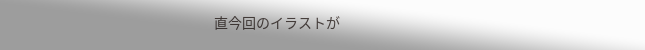直今回のイラストが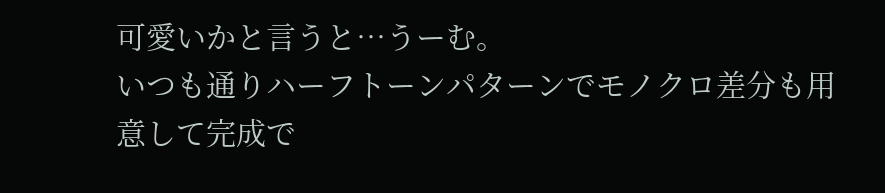可愛いかと言うと…うーむ。
いつも通りハーフトーンパターンでモノクロ差分も用意して完成で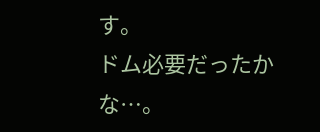す。
ドム必要だったかな…。